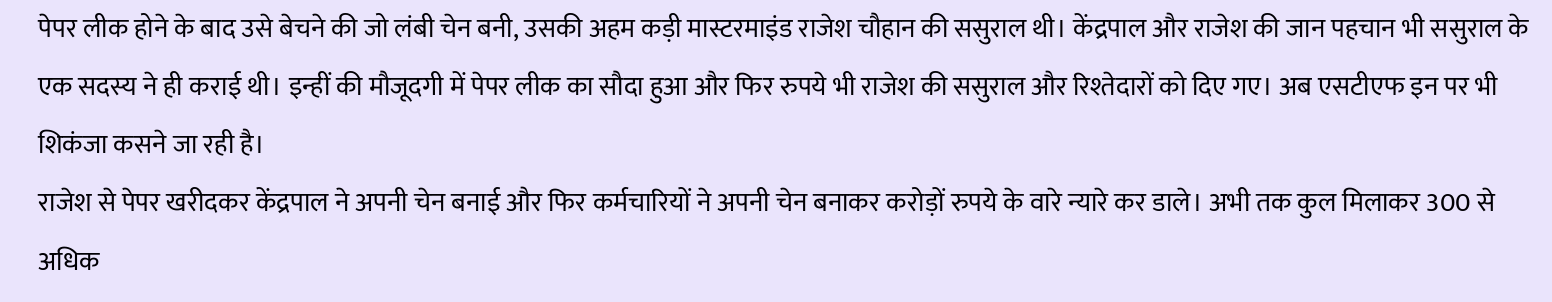पेपर लीक होने के बाद उसे बेचने की जो लंबी चेन बनी, उसकी अहम कड़ी मास्टरमाइंड राजेश चौहान की ससुराल थी। केंद्रपाल और राजेश की जान पहचान भी ससुराल के एक सदस्य ने ही कराई थी। इन्हीं की मौजूदगी में पेपर लीक का सौदा हुआ और फिर रुपये भी राजेश की ससुराल और रिश्तेदारों को दिए गए। अब एसटीएफ इन पर भी शिकंजा कसने जा रही है।
राजेश से पेपर खरीदकर केंद्रपाल ने अपनी चेन बनाई और फिर कर्मचारियों ने अपनी चेन बनाकर करोड़ों रुपये के वारे न्यारे कर डाले। अभी तक कुल मिलाकर 300 से अधिक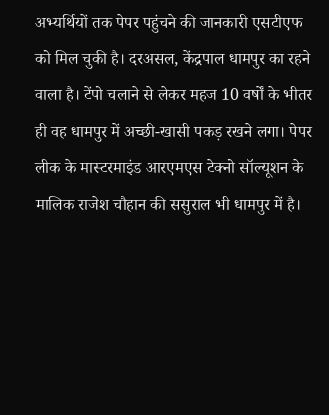अभ्यर्थियों तक पेपर पहुंचने की जानकारी एसटीएफ को मिल चुकी है। दरअसल, केंद्रपाल धामपुर का रहने वाला है। टेंपो चलाने से लेकर महज 10 वर्षों के भीतर ही वह धामपुर में अच्छी-खासी पकड़ रखने लगा। पेपर लीक के मास्टरमाइंड आरएमएस टेक्नो सॉल्यूशन के मालिक राजेश चौहान की ससुराल भी धामपुर में है।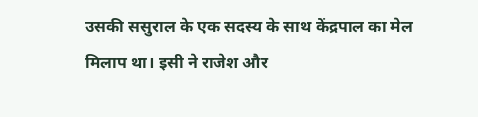उसकी ससुराल के एक सदस्य के साथ केंद्रपाल का मेल मिलाप था। इसी ने राजेश और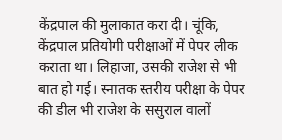केंद्रपाल की मुलाकात करा दी। चूंकि, केंद्रपाल प्रतियोगी परीक्षाओं में पेपर लीक कराता था। लिहाजा, उसकी राजेश से भी बात हो गई। स्नातक स्तरीय परीक्षा के पेपर की डील भी राजेश के ससुराल वालों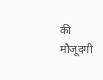की मौजूदगी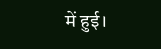में हुई।